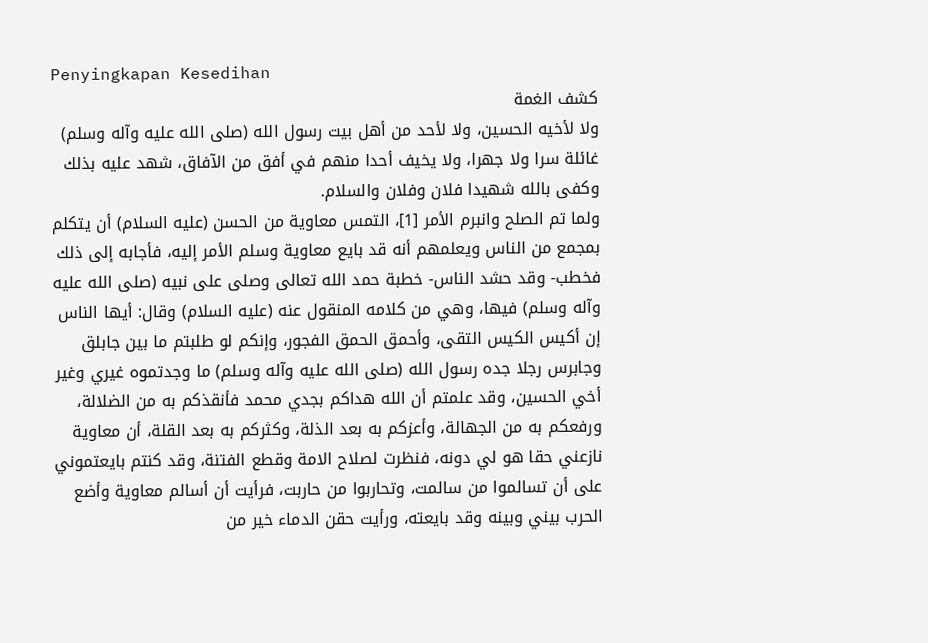Penyingkapan Kesedihan
كشف الغمة
ولا لأخيه الحسين، ولا لأحد من أهل بيت رسول الله (صلى الله عليه وآله وسلم) غائلة سرا ولا جهرا، ولا يخيف أحدا منهم في أفق من الآفاق، شهد عليه بذلك وكفى بالله شهيدا فلان وفلان والسلام.
ولما تم الصلح وانبرم الأمر [1]، التمس معاوية من الحسن (عليه السلام) أن يتكلم بمجمع من الناس ويعلمهم أنه قد بايع معاوية وسلم الأمر إليه، فأجابه إلى ذلك فخطب- وقد حشد الناس- خطبة حمد الله تعالى وصلى على نبيه (صلى الله عليه وآله وسلم) فيها، وهي من كلامه المنقول عنه (عليه السلام) وقال: أيها الناس إن أكيس الكيس التقى، وأحمق الحمق الفجور، وإنكم لو طلبتم ما بين جابلق وجابرس رجلا جده رسول الله (صلى الله عليه وآله وسلم) ما وجدتموه غيري وغير أخي الحسين، وقد علمتم أن الله هداكم بجدي محمد فأنقذكم به من الضلالة، ورفعكم به من الجهالة، وأعزكم به بعد الذلة، وكثركم به بعد القلة، أن معاوية نازعني حقا هو لي دونه، فنظرت لصلاح الامة وقطع الفتنة، وقد كنتم بايعتموني على أن تسالموا من سالمت، وتحاربوا من حاربت، فرأيت أن أسالم معاوية وأضع الحرب بيني وبينه وقد بايعته، ورأيت حقن الدماء خير من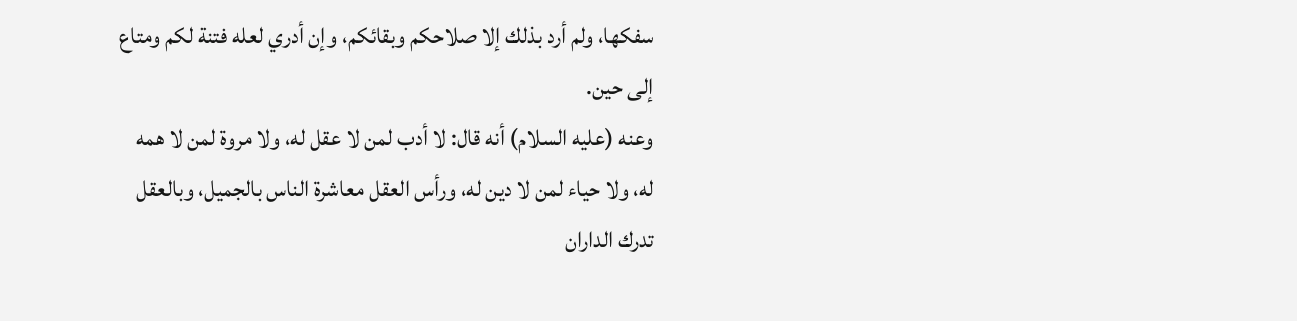سفكها، ولم أرد بذلك إلا صلاحكم وبقائكم، وإن أدري لعله فتنة لكم ومتاع إلى حين.
وعنه (عليه السلام) أنه قال: لا أدب لمن لا عقل له، ولا مروة لمن لا همه له، ولا حياء لمن لا دين له، ورأس العقل معاشرة الناس بالجميل، وبالعقل تدرك الداران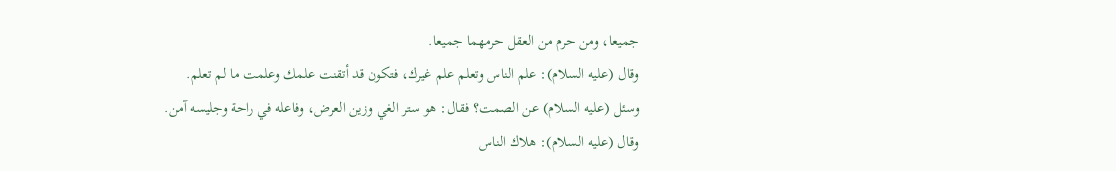جميعا، ومن حرم من العقل حرمهما جميعا.
وقال (عليه السلام): علم الناس وتعلم علم غيرك، فتكون قد أتقنت علمك وعلمت ما لم تعلم.
وسئل (عليه السلام) عن الصمت؟ فقال: هو ستر الغي وزين العرض، وفاعله في راحة وجليسه آمن.
وقال (عليه السلام): هلاك الناس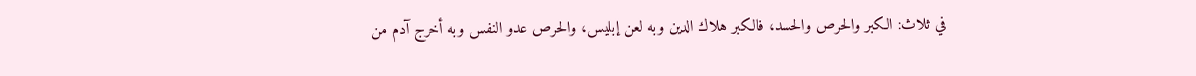في ثلاث: الكبر والحرص والحسد، فالكبر هلاك الدين وبه لعن إبليس، والحرص عدو النفس وبه أخرج آدم من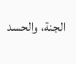الجنة، والحسد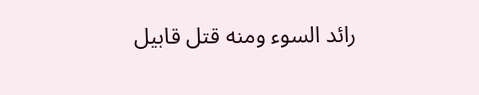رائد السوء ومنه قتل قابيل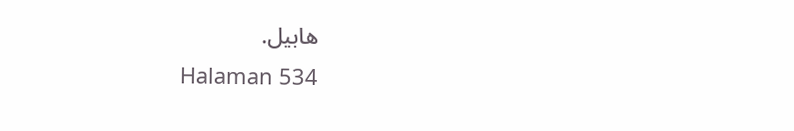هابيل.
Halaman 534